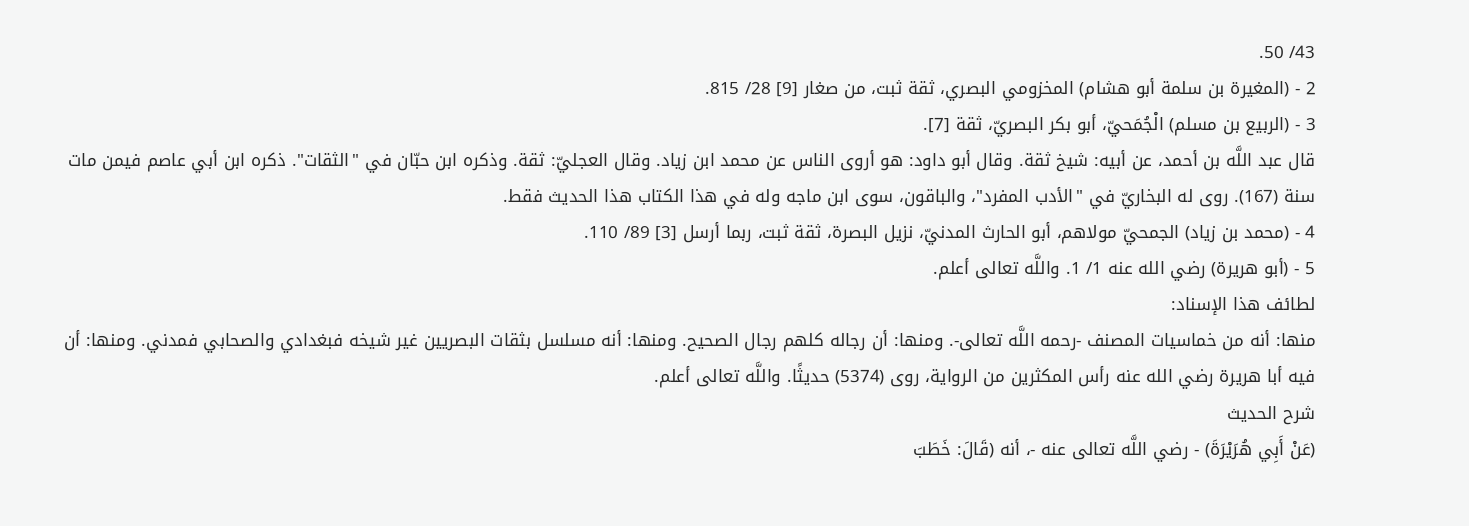43/ 50.
2 - (المغيرة بن سلمة أبو هشام) المخزومي البصري، ثقة ثبت، من صغار [9] 28/ 815.
3 - (الربيع بن مسلم) الْجُمَحيّ، أبو بكر البصريّ، ثقة [7].
قال عبد اللَّه بن أحمد، عن أبيه: شيخ ثقة. وقال أبو داود: هو أروى الناس عن محمد ابن زياد. وقال العجليّ: ثقة. وذكره ابن حبّان في "الثقات". ذكره ابن أبي عاصم فيمن مات سنة (167). روى له البخاريّ في "الأدب المفرد"، والباقون، سوى ابن ماجه وله في هذا الكتاب هذا الحديث فقط.
4 - (محمد بن زياد) الجمحيّ مولاهم، أبو الحارث المدنيّ، نزيل البصرة، ثقة ثبت، ربما أرسل [3] 89/ 110.
5 - (أبو هريرة) رضي الله عنه 1/ 1. واللَّه تعالى أعلم.
لطائف هذا الإسناد:
منها: أنه من خماسيات المصنف -رحمه اللَّه تعالى-. ومنها: أن رجاله كلهم رجال الصحيح. ومنها: أنه مسلسل بثقات البصريين غير شيخه فبغدادي والصحابي فمدني. ومنها: أن فيه أبا هريرة رضي الله عنه رأس المكثرين من الرواية، روى (5374) حديثًا. واللَّه تعالى أعلم.
شرح الحديث
(عَنْ أَبِي هُرَيْرَةَ) - رضي اللَّه تعالى عنه -، أنه (قَالَ: خَطَبَ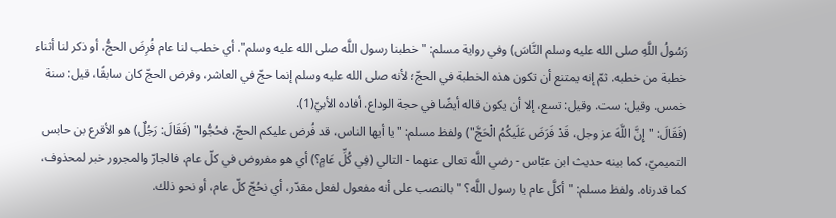رَسُولُ اللَّهِ صلى الله عليه وسلم النَّاسَ) وفي رواية مسلم: "خطبنا رسول اللَّه صلى الله عليه وسلم". أي خطب لنا عام فُرِضَ الحجُّ، أو ذكر لنا أثناء خطبة من خطبه. ثمّ إنه يمتنع أن تكون هذه الخطبة في الحجّ؛ لأنه صلى الله عليه وسلم إنما حجّ في العاشر، وفرض الحجّ كان سابقًا، قيل: سنة خمس. وقيل: ست. وقيل: تسع، إلا أن يكون قاله أيضًا في حجة الوداع. أفاده الأبيّ(1).
(فَقَالَ: "إِنَّ اللَّهَ عز وجل، قَدْ فَرَضَ عَلَيكُمُ الْحَجَّ") ولفظ مسلم: "يا أيها الناس، قد فُرض عليكم الحجّ، فحُجُّوا" (فَقَالَ: رَجُلٌ) هو الأقرع بن حابس التميميّ، كما بينه حديث ابن عبّاس - رضي اللَّه تعالى عنهما - التالي (فِي كُلِّ عَامٍ؟) أي هو مفروض في كلّ عام، فالجارّ والمجرور خبر لمحذوف، كما قدرناه. ولفظ مسلم: "أكلَّ عام يا رسول اللَّه؟ " بالنصب على أنه مفعول لفعل مقدّر، أي نحُجّ كلّ عام، أو نحو ذلك.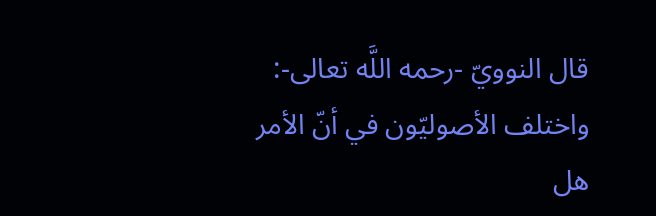قال النوويّ -رحمه اللَّه تعالى-: واختلف الأصوليّون في أنّ الأمر هل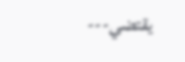يقتضي---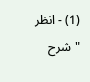(1) - انظر "شرح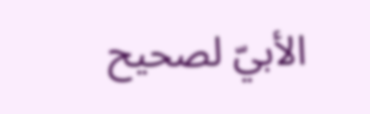الأبيّ لصحيح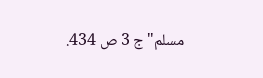مسلم" ج 3 ص 434.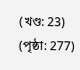(খণ্ড: 23) (পৃষ্ঠা: 277)